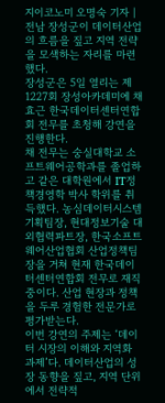지이코노미 오명숙 기자 | 전남 장성군이 데이터산업의 흐름을 짚고 지역 전략을 모색하는 자리를 마련했다.
장성군은 5일 열리는 제1227회 장성아카데미에 채효근 한국데이터센터연합회 전무를 초청해 강연을 진행한다.
채 전무는 숭실대학교 소프트웨어공학과를 졸업하고 같은 대학원에서 IT정책경영학 박사 학위를 취득했다. 농심데이터시스템 기획팀장, 현대정보기술 대외협력파트장, 한국소프트웨어산업협회 산업정책팀장을 거쳐 현재 한국데이터센터연합회 전무로 재직 중이다. 산업 현장과 정책을 두루 경험한 전문가로 평가받는다.
이번 강연의 주제는 ‘데이터 시장의 이해와 지역화 과제’다. 데이터산업의 성장 동향을 짚고, 지역 단위에서 전략적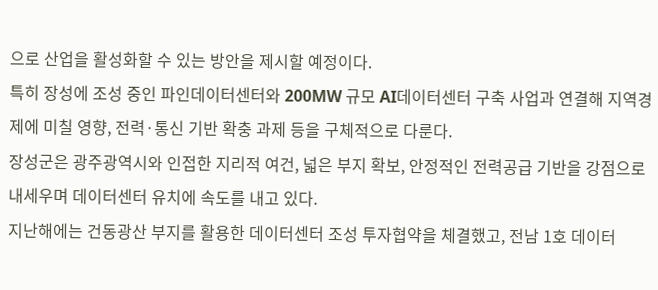으로 산업을 활성화할 수 있는 방안을 제시할 예정이다.
특히 장성에 조성 중인 파인데이터센터와 200MW 규모 AI데이터센터 구축 사업과 연결해 지역경제에 미칠 영향, 전력·통신 기반 확충 과제 등을 구체적으로 다룬다.
장성군은 광주광역시와 인접한 지리적 여건, 넓은 부지 확보, 안정적인 전력공급 기반을 강점으로 내세우며 데이터센터 유치에 속도를 내고 있다.
지난해에는 건동광산 부지를 활용한 데이터센터 조성 투자협약을 체결했고, 전남 1호 데이터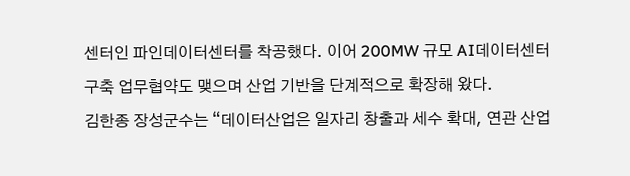센터인 파인데이터센터를 착공했다. 이어 200MW 규모 AI데이터센터 구축 업무협약도 맺으며 산업 기반을 단계적으로 확장해 왔다.
김한종 장성군수는 “데이터산업은 일자리 창출과 세수 확대, 연관 산업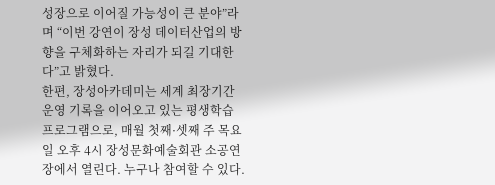성장으로 이어질 가능성이 큰 분야”라며 “이번 강연이 장성 데이터산업의 방향을 구체화하는 자리가 되길 기대한다”고 밝혔다.
한편, 장성아카데미는 세계 최장기간 운영 기록을 이어오고 있는 평생학습 프로그램으로, 매월 첫째·셋째 주 목요일 오후 4시 장성문화예술회관 소공연장에서 열린다. 누구나 참여할 수 있다.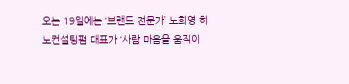오는 19일에는 ‘브랜드 전문가’ 노희영 히노컨설팅펌 대표가 ‘사람 마음을 움직이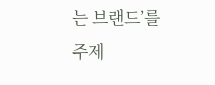는 브랜드’를 주제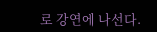로 강연에 나선다.